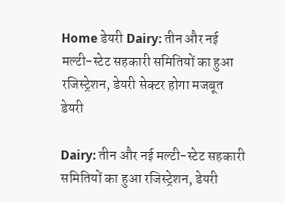Home डेयरी Dairy: तीन और नई मल्टी-स्टेट सहकारी समितियों का हुआ रजिस्ट्रेशन, डेयरी सेक्टर होगा मजबूत
डेयरी

Dairy: तीन और नई मल्टी-स्टेट सहकारी समितियों का हुआ रजिस्ट्रेशन, डेयरी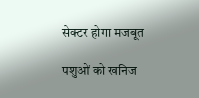सेक्टर होगा मजबूत

पशुओं को खनिज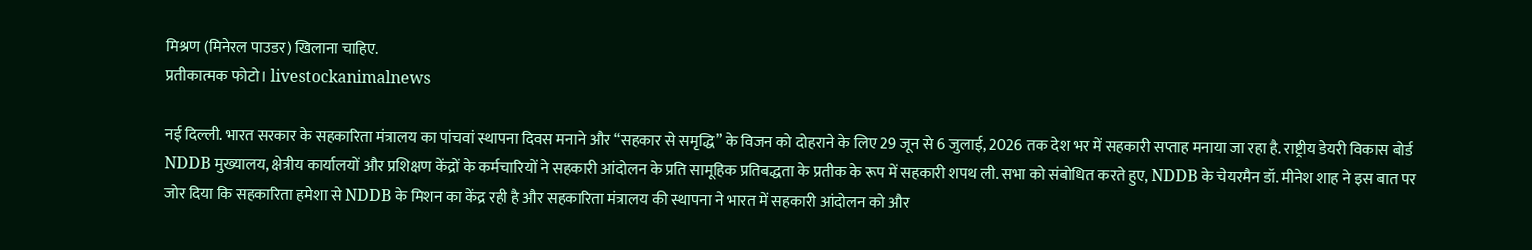मिश्रण (मिनेरल पाउडर) खिलाना चाहिए.
प्रतीकात्मक फोटो। livestockanimalnews

नई दिल्ली. भारत सरकार के सहकारिता मंत्रालय का पांचवां स्थापना दिवस मनाने और “सहकार से समृद्धि” के विजन को दोहराने के लिए 29 जून से 6 जुलाई, 2026 तक देश भर में सहकारी सप्ताह मनाया जा रहा है. राष्ट्रीय डेयरी विकास बोर्ड NDDB मुख्यालय, क्षेत्रीय कार्यालयों और प्रशिक्षण केंद्रों के कर्मचारियों ने सहकारी आंदोलन के प्रति सामूहिक प्रतिबद्धता के प्रतीक के रूप में सहकारी शपथ ली. सभा को संबोधित करते हुए, NDDB के चेयरमैन डॉ. मीनेश शाह ने इस बात पर जोर दिया कि सहकारिता हमेशा से NDDB के मिशन का केंद्र रही है और सहकारिता मंत्रालय की स्थापना ने भारत में सहकारी आंदोलन को और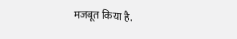मजबूत किया है.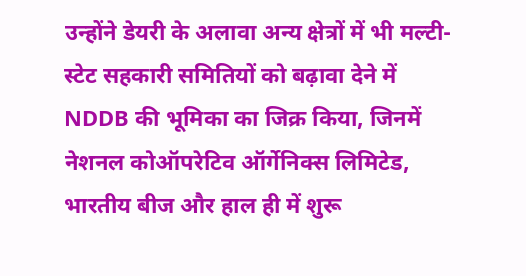उन्होंने डेयरी के अलावा अन्य क्षेत्रों में भी मल्टी-स्टेट सहकारी समितियों को बढ़ावा देने में NDDB की भूमिका का जिक्र किया, जिनमें नेशनल कोऑपरेटिव ऑर्गेनिक्स लिमिटेड, भारतीय बीज और हाल ही में शुरू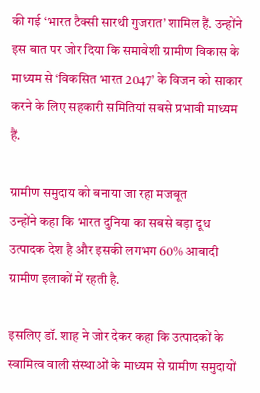की गई ‘भारत टैक्सी सारथी गुजरात’ शामिल हैं. उन्होंने इस बात पर जोर दिया कि समावेशी ग्रामीण विकास के माध्यम से ‘विकसित भारत 2047’ के विजन को साकार करने के लिए सहकारी समितियां सबसे प्रभावी माध्यम हैं.

ग्रामीण समुदाय को बनाया जा रहा मजबूत
उन्होंने कहा कि भारत दुनिया का सबसे बड़ा दूध उत्पादक देश है और इसकी लगभग 60% आबादी ग्रामीण इलाकों में रहती है.

इसलिए डॉ. शाह ने जोर देकर कहा कि उत्पादकों के स्वामित्व वाली संस्थाओं के माध्यम से ग्रामीण समुदायों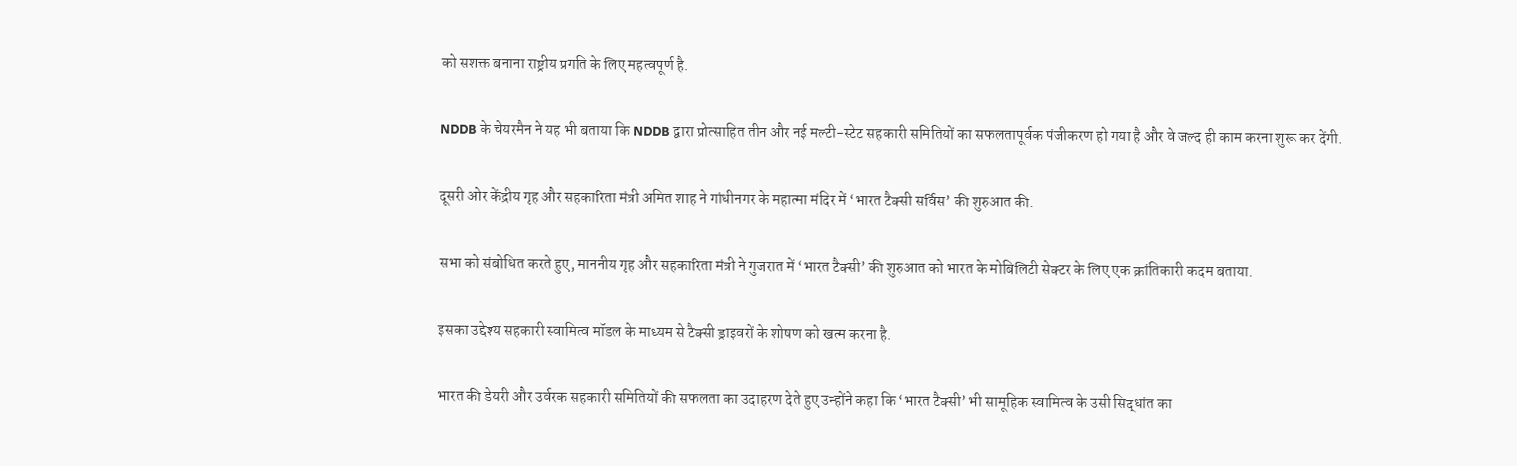को सशक्त बनाना राष्ट्रीय प्रगति के लिए महत्वपूर्ण है.

NDDB के चेयरमैन ने यह भी बताया कि NDDB द्वारा प्रोत्साहित तीन और नई मल्टी-स्टेट सहकारी समितियों का सफलतापूर्वक पंजीकरण हो गया है और वे जल्द ही काम करना शुरू कर देंगी.

दूसरी ओर केंद्रीय गृह और सहकारिता मंत्री अमित शाह ने गांधीनगर के महात्मा मंदिर में ‘भारत टैक्सी सर्विस’ की शुरुआत की.

सभा को संबोधित करते हुए, माननीय गृह और सहकारिता मंत्री ने गुजरात में ‘भारत टैक्सी’ की शुरुआत को भारत के मोबिलिटी सेक्टर के लिए एक क्रांतिकारी कदम बताया.

इसका उद्देश्य सहकारी स्वामित्व मॉडल के माध्यम से टैक्सी ड्राइवरों के शोषण को खत्म करना है.

भारत की डेयरी और उर्वरक सहकारी समितियों की सफलता का उदाहरण देते हुए उन्होंने कहा कि ‘भारत टैक्सी’ भी सामूहिक स्वामित्व के उसी सिद्धांत का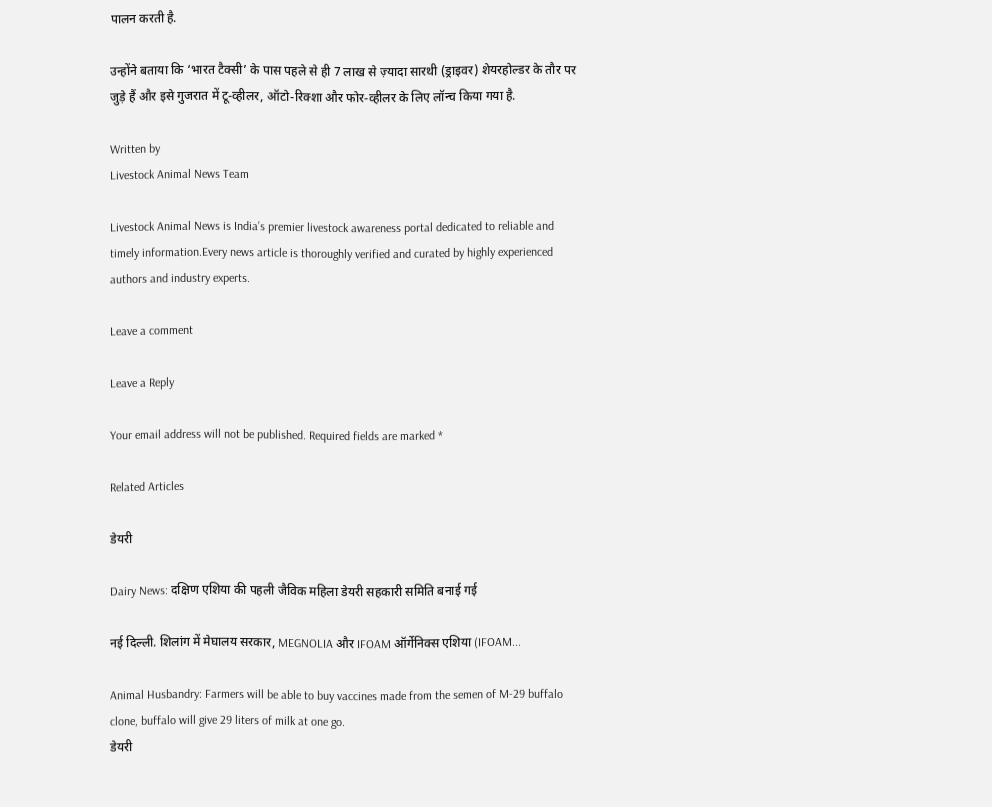पालन करती है.

उन्होंने बताया कि ‘भारत टैक्सी’ के पास पहले से ही 7 लाख से ज़्यादा सारथी (ड्राइवर) शेयरहोल्डर के तौर पर जुड़े हैं और इसे गुजरात में टू-व्हीलर, ऑटो-रिक्शा और फोर-व्हीलर के लिए लॉन्च किया गया है.

Written by
Livestock Animal News Team

Livestock Animal News is India’s premier livestock awareness portal dedicated to reliable and timely information.Every news article is thoroughly verified and curated by highly experienced authors and industry experts.

Leave a comment

Leave a Reply

Your email address will not be published. Required fields are marked *

Related Articles

डेयरी

Dairy News: दक्षिण एशिया की पहली जैविक महिला डेयरी सहकारी समिति बनाई गई

नई दिल्ली. शिलांग में मेघालय सरकार, MEGNOLIA और IFOAM ऑर्गेनिक्स एशिया (IFOAM...

Animal Husbandry: Farmers will be able to buy vaccines made from the semen of M-29 buffalo clone, buffalo will give 29 liters of milk at one go.
डेयरी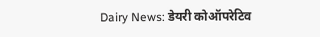Dairy News: डेयरी कोऑपरेटिव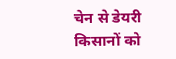चेन से डेयरी किसानों को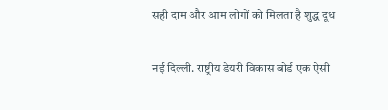सही दाम और आम लोगों को मिलता है शुद्ध दूध

नई दिल्ली. राष्ट्रीय डेयरी विकास बोर्ड एक ऐसी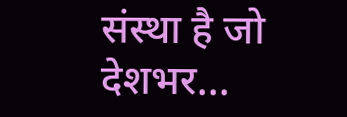संस्था है जो देशभर...